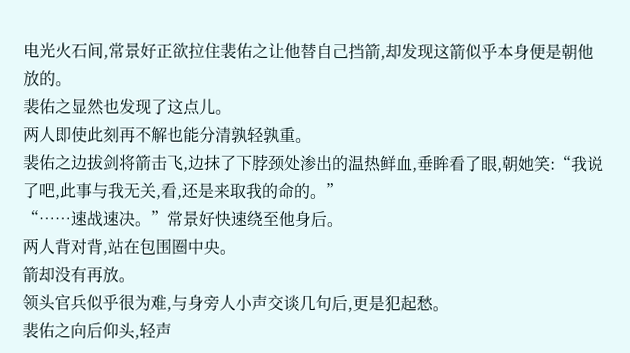电光火石间,常景好正欲拉住裴佑之让他替自己挡箭,却发现这箭似乎本身便是朝他放的。
裴佑之显然也发现了这点儿。
两人即使此刻再不解也能分清孰轻孰重。
裴佑之边拔剑将箭击飞,边抹了下脖颈处渗出的温热鲜血,垂眸看了眼,朝她笑:“我说了吧,此事与我无关,看,还是来取我的命的。”
“……速战速决。”常景好快速绕至他身后。
两人背对背,站在包围圈中央。
箭却没有再放。
领头官兵似乎很为难,与身旁人小声交谈几句后,更是犯起愁。
裴佑之向后仰头,轻声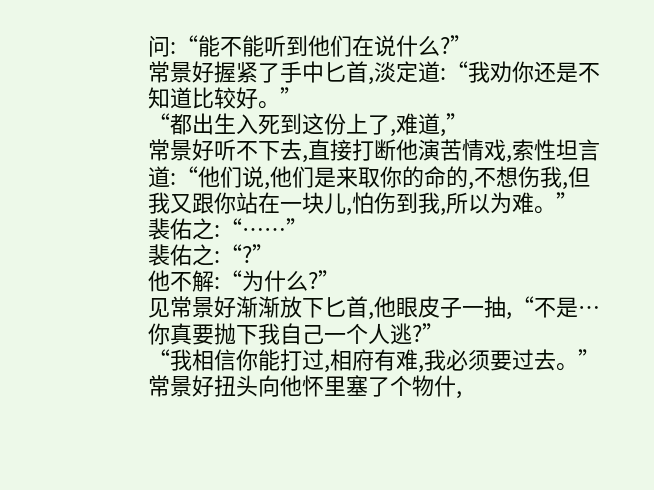问:“能不能听到他们在说什么?”
常景好握紧了手中匕首,淡定道:“我劝你还是不知道比较好。”
“都出生入死到这份上了,难道,”
常景好听不下去,直接打断他演苦情戏,索性坦言道:“他们说,他们是来取你的命的,不想伤我,但我又跟你站在一块儿,怕伤到我,所以为难。”
裴佑之:“……”
裴佑之:“?”
他不解:“为什么?”
见常景好渐渐放下匕首,他眼皮子一抽,“不是…你真要抛下我自己一个人逃?”
“我相信你能打过,相府有难,我必须要过去。”常景好扭头向他怀里塞了个物什,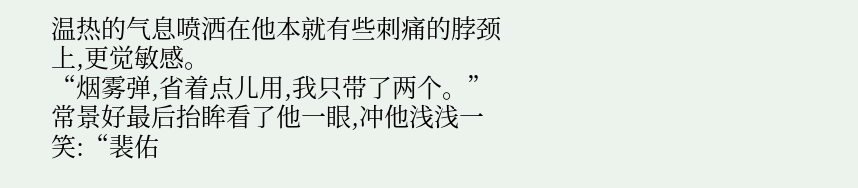温热的气息喷洒在他本就有些刺痛的脖颈上,更觉敏感。
“烟雾弹,省着点儿用,我只带了两个。”
常景好最后抬眸看了他一眼,冲他浅浅一笑:“裴佑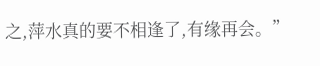之,萍水真的要不相逢了,有缘再会。”